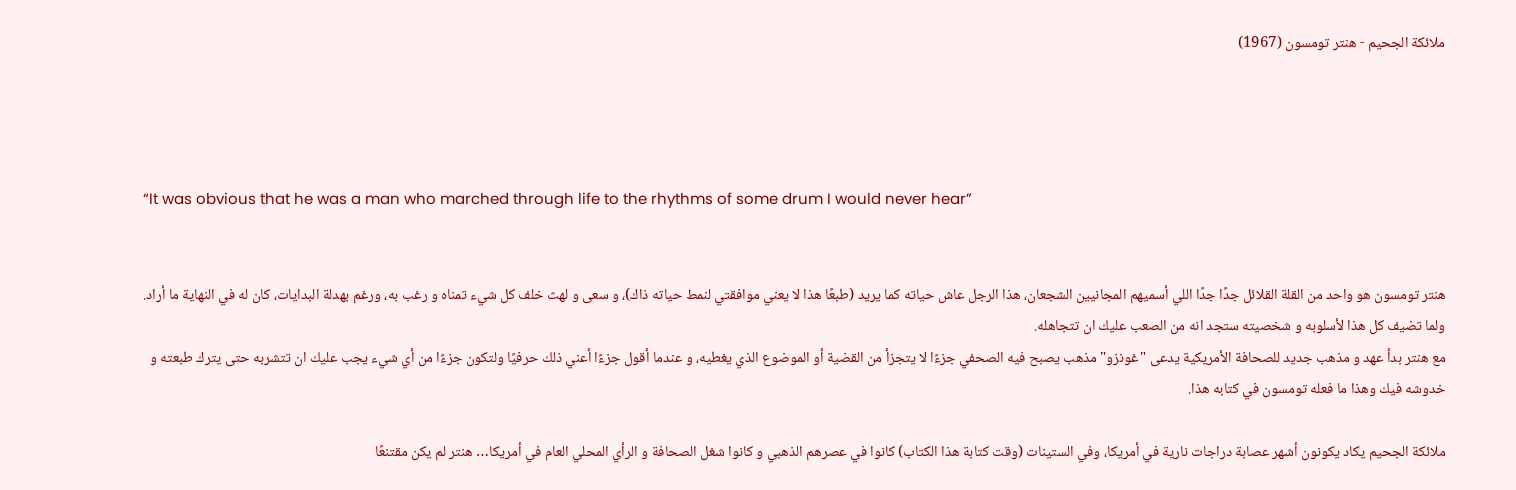ملائكة الجحيم - هنتر تومسون (1967)




“It was obvious that he was a man who marched through life to the rhythms of some drum I would never hear”


هنتر تومسون هو واحد من القلة القلائل جدًا جدًا اللي أسميهم المجانيين الشجعان، هذا الرجل عاش حياته كما يريد (طبعًا هذا لا يعني موافقتي لنمط حياته ذاك)، و سعى و لهث خلف كل شيء تمناه و رغب به، ورغم بهدلة البدايات، كان له في النهاية ما أراد.
ولما تضيف كل هذا لأسلوبه و شخصيته ستجد انه من الصعب عليك ان تتجاهله.
مع هنتر بدأ عهد و مذهب جديد للصحافة الأمريكية يدعى "غونزو" مذهب يصبح فيه الصحفي جزءًا لا يتجزأ من القضية أو الموضوع الذي يغطيه، و عندما أقول جزءًا أعني ذلك حرفيًا ولتكون جزءًا من أي شيء يجب عليك ان تتشربه حتى يترك طبعته و خدوشه فيك وهذا ما فعله تومسون في كتابه هذا.

ملائكة الجحيم يكاد يكونون أشهر عصابة دراجات نارية في أمريكا، وفي الستينات (وقت كتابة هذا الكتاب) كانوا في عصرهم الذهبي و كانوا شغل الصحافة و الرأي المحلي العام في أمريكا… هنتر لم يكن مقتنعًا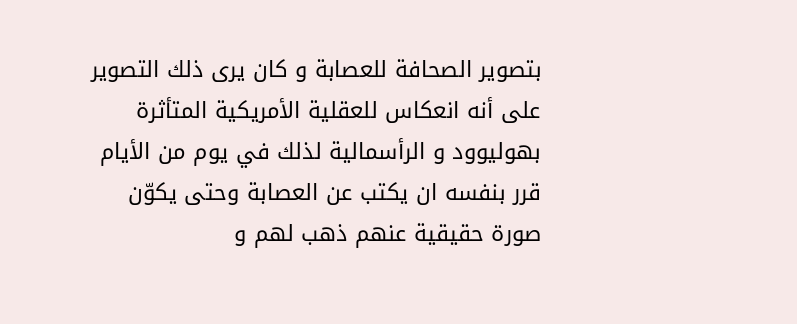بتصوير الصحافة للعصابة و كان يرى ذلك التصوير على أنه انعكاس للعقلية الأمريكية المتأثرة بهوليوود و الرأسمالية لذلك في يوم من الأيام قرر بنفسه ان يكتب عن العصابة وحتى يكوّن صورة حقيقية عنهم ذهب لهم و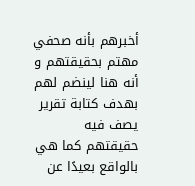أخبرهم بأنه صحفي مهتم بحقيقتهم و أنه هنا لينضم لهم بهدف كتابة تقرير يصف فيه حقيقتهم كما هي بالواقع بعيدًا عن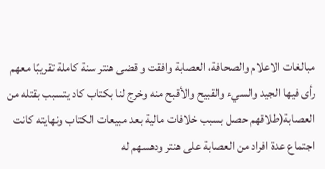مبالغات الاعلام والصحافة، العصابة وافقت و قضى هنتر سنة كاملة تقريبًا معهم رأى فيها الجيد والسيء والقبيح والأقبح منه وخرج لنا بكتاب كاد يتسبب بقتله من العصابة(طلاقهم حصل بسبب خلافات مالية بعد مبيعات الكتاب ونهايته كانت اجتماع عدة افراد من العصابة على هنتر ودهسهم له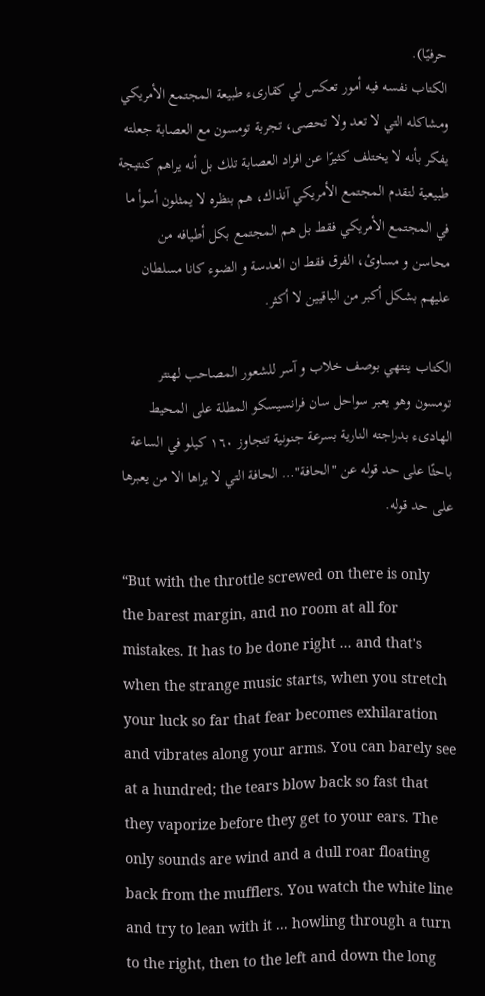حرفيًا).
الكتاب نفسه فيه أمور تعكس لي كقارىء طبيعة المجتمع الأمريكي ومشاكله التي لا تعد ولا تحصى، تجربة تومسون مع العصابة جعلته يفكر بأنه لا يختلف كثيرًا عن افراد العصابة تلك بل أنه يراهم كنتيجة طبيعية لتقدم المجتمع الأمريكي آنذاك، هم بنظره لا يمثلون أسوأ ما في المجتمع الأمريكي فقط بل هم المجتمع بكل أطيافه من محاسن و مساوئ، الفرق فقط ان العدسة و الضوء كانا مسلطان عليهم بشكل أكبر من الباقيين لا أكثر.

الكتاب ينتهي بوصف خلاب و آسر للشعور المصاحب لهنتر تومسون وهو يعبر سواحل سان فرانسيسكو المطلة على المحيط الهادىء بدراجته النارية بسرعة جنونية تتجاوز ١٦٠ كيلو في الساعة باحثًا على حد قوله عن "الحافة"… الحافة التي لا يراها الا من يعبرها على حد قوله.

“But with the throttle screwed on there is only the barest margin, and no room at all for mistakes. It has to be done right ... and that's when the strange music starts, when you stretch your luck so far that fear becomes exhilaration and vibrates along your arms. You can barely see at a hundred; the tears blow back so fast that they vaporize before they get to your ears. The only sounds are wind and a dull roar floating back from the mufflers. You watch the white line and try to lean with it ... howling through a turn to the right, then to the left and down the long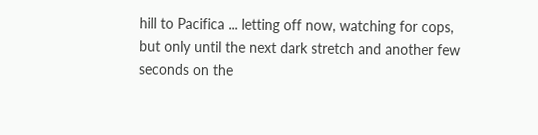hill to Pacifica ... letting off now, watching for cops, but only until the next dark stretch and another few seconds on the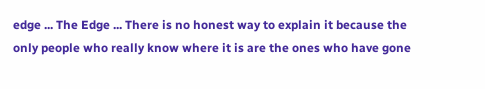edge ... The Edge ... There is no honest way to explain it because the only people who really know where it is are the ones who have gone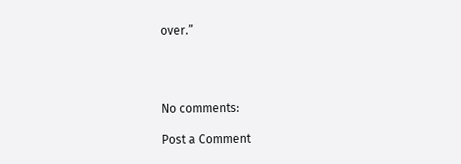over.”




No comments:

Post a Comment